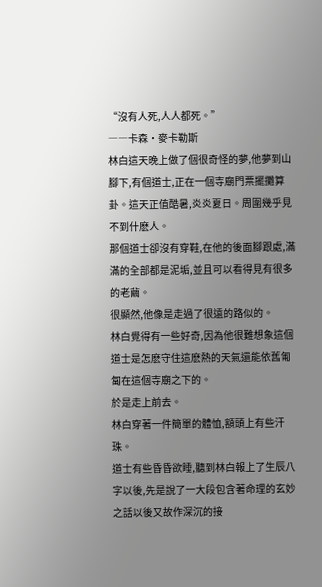“沒有人死,人人都死。”
――卡森・麥卡勒斯
林白這天晚上做了個很奇怪的夢,他夢到山腳下,有個道士,正在一個寺廟門票擺攤算卦。這天正值酷暑,炎炎夏日。周圍幾乎見不到什麽人。
那個道士卻沒有穿鞋,在他的後面腳跟處,滿滿的全部都是泥垢,並且可以看得見有很多的老繭。
很顯然,他像是走過了很遠的路似的。
林白覺得有一些好奇,因為他很難想象這個道士是怎麽守住這麽熱的天氣還能依舊匍匐在這個寺廟之下的。
於是走上前去。
林白穿著一件簡單的體恤,額頭上有些汗珠。
道士有些昏昏欲睡,聽到林白報上了生辰八字以後,先是說了一大段包含著命理的玄妙之話以後又故作深沉的接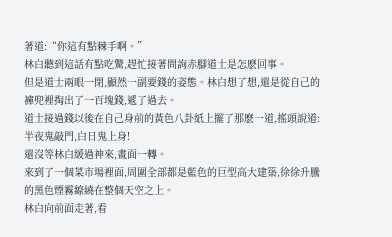著道:“你這有點棘手啊。”
林白聽到這話有點吃驚,趕忙接著問詢赤腳道士是怎麽回事。
但是道士兩眼一閉,顯然一副要錢的姿態。林白想了想,還是從自己的褲兜裡掏出了一百塊錢,遞了過去。
道士接過錢以後在自己身前的黃色八卦紙上擺了那麽一道,搖頭說道:半夜鬼敲門,白日鬼上身!
還沒等林白緩過神來,畫面一轉。
來到了一個菜市場裡面,周圍全部都是藍色的巨型高大建築,徐徐升騰的黑色煙霧繚繞在整個天空之上。
林白向前面走著,看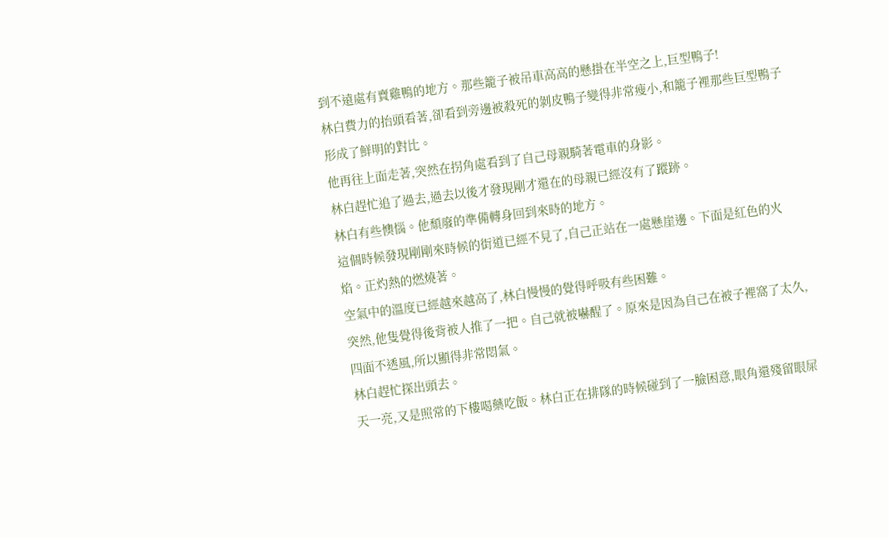到不遠處有賣雞鴨的地方。那些籠子被吊車高高的懸掛在半空之上,巨型鴨子!
林白費力的抬頭看著,卻看到旁邊被殺死的剝皮鴨子變得非常瘦小,和籠子裡那些巨型鴨子形成了鮮明的對比。
他再往上面走著,突然在拐角處看到了自己母親騎著電車的身影。
林白趕忙追了過去,過去以後才發現剛才還在的母親已經沒有了蹤跡。
林白有些懊惱。他頹廢的準備轉身回到來時的地方。
這個時候發現剛剛來時候的街道已經不見了,自己正站在一處懸崖邊。下面是紅色的火焰。正灼熱的燃燒著。
空氣中的溫度已經越來越高了,林白慢慢的覺得呼吸有些困難。
突然,他隻覺得後背被人推了一把。自己就被嚇醒了。原來是因為自己在被子裡窩了太久,四面不透風,所以顯得非常悶氣。
林白趕忙探出頭去。
天一亮,又是照常的下樓喝藥吃飯。林白正在排隊的時候碰到了一臉困意,眼角還殘留眼屎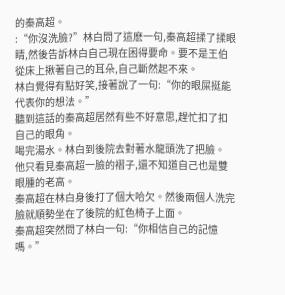的秦高超。
:“你沒洗臉?”林白問了這麽一句,秦高超揉了揉眼睛,然後告訴林白自己現在困得要命。要不是王伯從床上揪著自己的耳朵,自己斷然起不來。
林白覺得有點好笑,接著說了一句:“你的眼屎挺能代表你的想法。”
聽到這話的秦高超居然有些不好意思,趕忙扣了扣自己的眼角。
喝完湯水。林白到後院去對著水龍頭洗了把臉。
他只看見秦高超一臉的褶子,還不知道自己也是雙眼腫的老高。
秦高超在林白身後打了個大哈欠。然後兩個人洗完臉就順勢坐在了後院的紅色椅子上面。
秦高超突然問了林白一句:“你相信自己的記憶嗎。”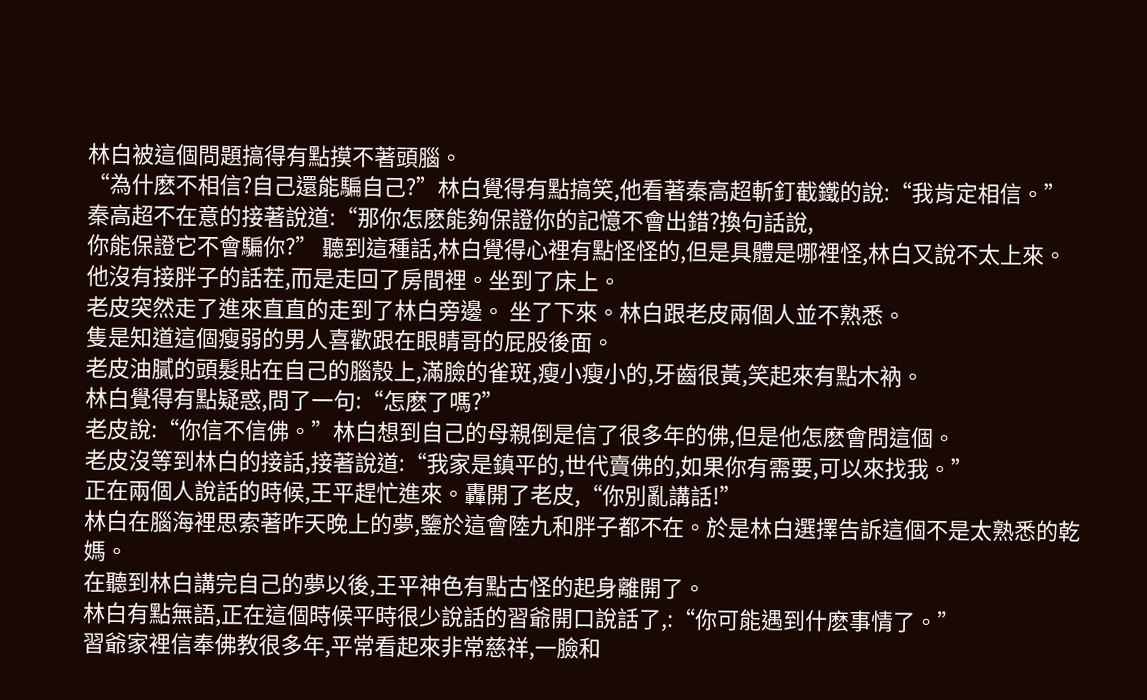林白被這個問題搞得有點摸不著頭腦。
“為什麽不相信?自己還能騙自己?”林白覺得有點搞笑,他看著秦高超斬釘截鐵的說:“我肯定相信。”
秦高超不在意的接著說道:“那你怎麽能夠保證你的記憶不會出錯?換句話說,
你能保證它不會騙你?” 聽到這種話,林白覺得心裡有點怪怪的,但是具體是哪裡怪,林白又說不太上來。
他沒有接胖子的話茬,而是走回了房間裡。坐到了床上。
老皮突然走了進來直直的走到了林白旁邊。 坐了下來。林白跟老皮兩個人並不熟悉。
隻是知道這個瘦弱的男人喜歡跟在眼睛哥的屁股後面。
老皮油膩的頭髮貼在自己的腦殼上,滿臉的雀斑,瘦小瘦小的,牙齒很黃,笑起來有點木衲。
林白覺得有點疑惑,問了一句:“怎麽了嗎?”
老皮說:“你信不信佛。”林白想到自己的母親倒是信了很多年的佛,但是他怎麽會問這個。
老皮沒等到林白的接話,接著說道:“我家是鎮平的,世代賣佛的,如果你有需要,可以來找我。”
正在兩個人說話的時候,王平趕忙進來。轟開了老皮,“你別亂講話!”
林白在腦海裡思索著昨天晚上的夢,鑒於這會陸九和胖子都不在。於是林白選擇告訴這個不是太熟悉的乾媽。
在聽到林白講完自己的夢以後,王平神色有點古怪的起身離開了。
林白有點無語,正在這個時候平時很少說話的習爺開口說話了,:“你可能遇到什麽事情了。”
習爺家裡信奉佛教很多年,平常看起來非常慈祥,一臉和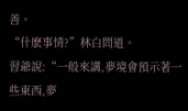善。
“什麽事情?”林白問道。
習爺說:“一般來講,夢境會預示著一些東西,夢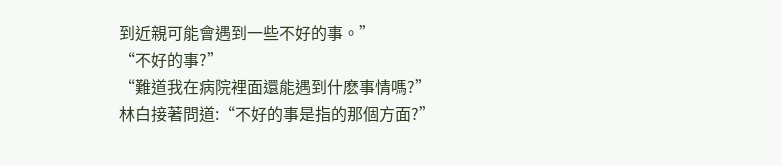到近親可能會遇到一些不好的事。”
“不好的事?”
“難道我在病院裡面還能遇到什麽事情嗎?”
林白接著問道:“不好的事是指的那個方面?”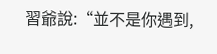習爺說:“並不是你遇到,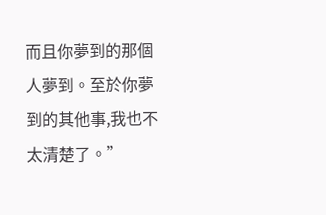而且你夢到的那個人夢到。至於你夢到的其他事,我也不太清楚了。”